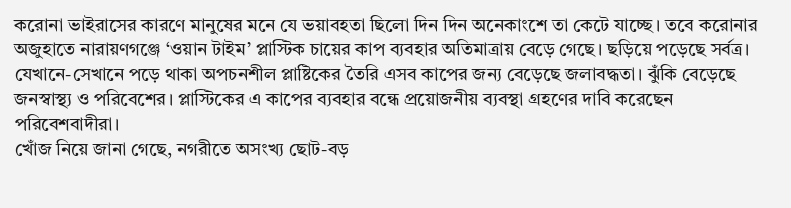করোনা ভাইরাসের কারণে মানুষের মনে যে ভয়াবহতা ছিলো দিন দিন অনেকাংশে তা কেটে যাচ্ছে। তবে করোনার অজুহাতে নারায়ণগঞ্জে ‘ওয়ান টাইম’ প্লাস্টিক চায়ের কাপ ব্যবহার অতিমাত্রায় বেড়ে গেছে। ছড়িয়ে পড়েছে সর্বত্র। যেখানে-সেখানে পড়ে থাকা অপচনশীল প্লাষ্টিকের তৈরি এসব কাপের জন্য বেড়েছে জলাবদ্ধতা। ঝুঁকি বেড়েছে জনস্বাস্থ্য ও পরিবেশের। প্লাস্টিকের এ কাপের ব্যবহার বন্ধে প্রয়োজনীয় ব্যবস্থা গ্রহণের দাবি করেছেন পরিবেশবাদীরা।
খোঁজ নিয়ে জানা গেছে, নগরীতে অসংখ্য ছোট-বড়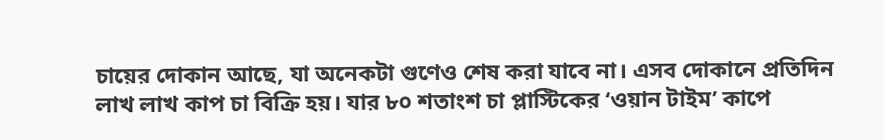চায়ের দোকান আছে, যা অনেকটা গুণেও শেষ করা যাবে না। এসব দোকানে প্রতিদিন লাখ লাখ কাপ চা বিক্রি হয়। যার ৮০ শতাংশ চা প্লাস্টিকের ‘ওয়ান টাইম’ কাপে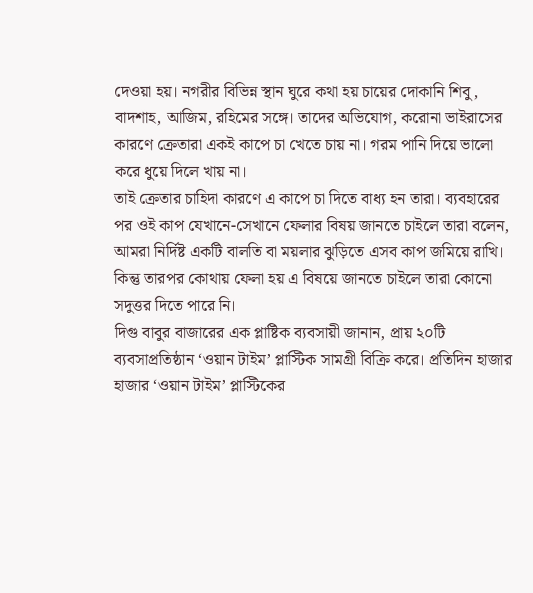দেওয়া হয়। নগরীর বিভিন্ন স্থান ঘুরে কথা হয় চায়ের দোকানি শিবু, বাদশাহ, আজিম, রহিমের সঙ্গে। তাদের অভিযোগ, করোনা ভাইরাসের কারণে ক্রেতারা একই কাপে চা খেতে চায় না। গরম পানি দিয়ে ভালো করে ধুয়ে দিলে খায় না।
তাই ক্রেতার চাহিদা কারণে এ কাপে চা দিতে বাধ্য হন তারা। ব্যবহারের পর ওই কাপ যেখানে-সেখানে ফেলার বিষয় জানতে চাইলে তারা বলেন, আমরা নির্দিষ্ট একটি বালতি বা ময়লার ঝুড়িতে এসব কাপ জমিয়ে রাখি। কিন্তু তারপর কোথায় ফেলা হয় এ বিষয়ে জানতে চাইলে তারা কোনো সদুত্তর দিতে পারে নি।
দিগু বাবুর বাজারের এক প্লাষ্টিক ব্যবসায়ী জানান, প্রায় ২০টি ব্যবসাপ্রতিষ্ঠান ‘ওয়ান টাইম’ প্লাস্টিক সামগ্রী বিক্রি করে। প্রতিদিন হাজার হাজার ‘ওয়ান টাইম’ প্লাস্টিকের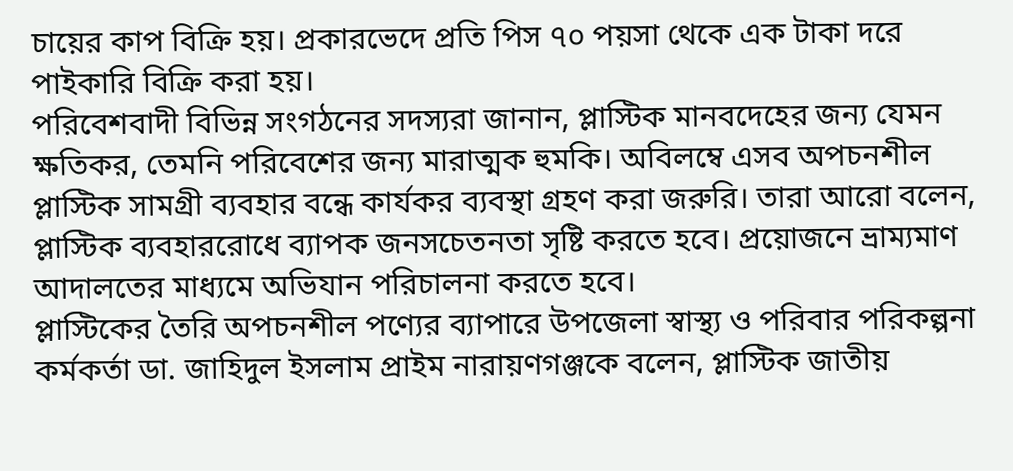চায়ের কাপ বিক্রি হয়। প্রকারভেদে প্রতি পিস ৭০ পয়সা থেকে এক টাকা দরে পাইকারি বিক্রি করা হয়।
পরিবেশবাদী বিভিন্ন সংগঠনের সদস্যরা জানান, প্লাস্টিক মানবদেহের জন্য যেমন ক্ষতিকর, তেমনি পরিবেশের জন্য মারাত্মক হুমকি। অবিলম্বে এসব অপচনশীল প্লাস্টিক সামগ্রী ব্যবহার বন্ধে কার্যকর ব্যবস্থা গ্রহণ করা জরুরি। তারা আরো বলেন, প্লাস্টিক ব্যবহাররোধে ব্যাপক জনসচেতনতা সৃষ্টি করতে হবে। প্রয়োজনে ভ্রাম্যমাণ আদালতের মাধ্যমে অভিযান পরিচালনা করতে হবে।
প্লাস্টিকের তৈরি অপচনশীল পণ্যের ব্যাপারে উপজেলা স্বাস্থ্য ও পরিবার পরিকল্পনা কর্মকর্তা ডা. জাহিদুল ইসলাম প্রাইম নারায়ণগঞ্জকে বলেন, প্লাস্টিক জাতীয়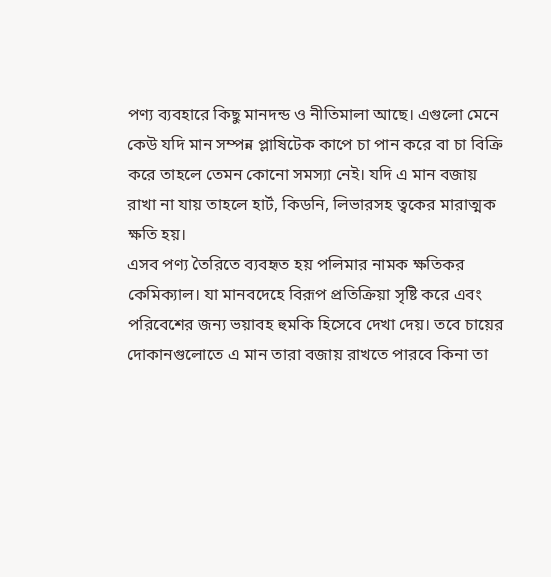পণ্য ব্যবহারে কিছু মানদন্ড ও নীতিমালা আছে। এগুলো মেনে কেউ যদি মান সম্পন্ন প্লাষিটেক কাপে চা পান করে বা চা বিক্রি করে তাহলে তেমন কোনো সমস্যা নেই। যদি এ মান বজায় রাখা না যায় তাহলে হার্ট, কিডনি, লিভারসহ ত্বকের মারাত্মক ক্ষতি হয়।
এসব পণ্য তৈরিতে ব্যবহৃত হয় পলিমার নামক ক্ষতিকর কেমিক্যাল। যা মানবদেহে বিরূপ প্রতিক্রিয়া সৃষ্টি করে এবং পরিবেশের জন্য ভয়াবহ হুমকি হিসেবে দেখা দেয়। তবে চায়ের দোকানগুলোতে এ মান তারা বজায় রাখতে পারবে কিনা তা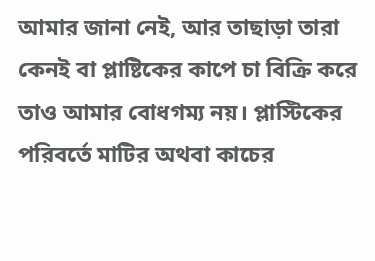আমার জানা নেই, আর তাছাড়া তারা কেনই বা প্লাষ্টিকের কাপে চা বিক্রি করে তাও আমার বোধগম্য নয়। প্লাস্টিকের পরিবর্তে মাটির অথবা কাচের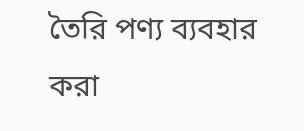তৈরি পণ্য ব্যবহার করা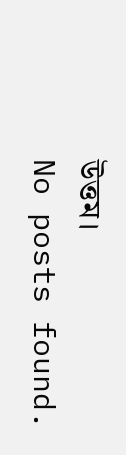উত্তম।
No posts found.